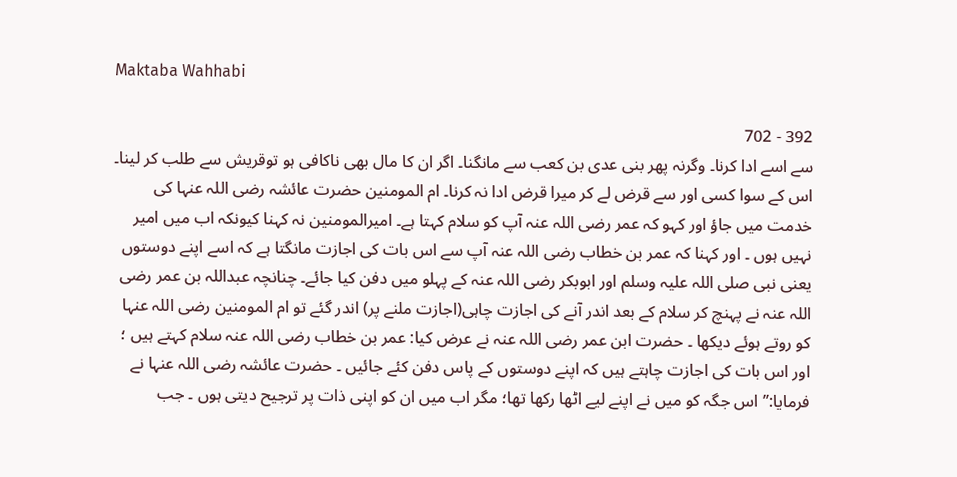Maktaba Wahhabi

392 - 702
سے اسے ادا کرنا۔ وگرنہ پھر بنی عدی بن کعب سے مانگنا۔ اگر ان کا مال بھی ناکافی ہو توقریش سے طلب کر لینا۔ اس کے سوا کسی اور سے قرض لے کر میرا قرض ادا نہ کرنا۔ ام المومنین حضرت عائشہ رضی اللہ عنہا کی خدمت میں جاؤ اور کہو کہ عمر رضی اللہ عنہ آپ کو سلام کہتا ہے۔ امیرالمومنین نہ کہنا کیونکہ اب میں امیر نہیں ہوں ۔ اور کہنا کہ عمر بن خطاب رضی اللہ عنہ آپ سے اس بات کی اجازت مانگتا ہے کہ اسے اپنے دوستوں یعنی نبی صلی اللہ علیہ وسلم اور ابوبکر رضی اللہ عنہ کے پہلو میں دفن کیا جائے۔ چنانچہ عبداللہ بن عمر رضی اللہ عنہ نے پہنچ کر سلام کے بعد اندر آنے کی اجازت چاہی(اجازت ملنے پر) اندر گئے تو ام المومنین رضی اللہ عنہا کو روتے ہوئے دیکھا ۔ حضرت ابن عمر رضی اللہ عنہ نے عرض کیا: عمر بن خطاب رضی اللہ عنہ سلام کہتے ہیں ؛ اور اس بات کی اجازت چاہتے ہیں کہ اپنے دوستوں کے پاس دفن کئے جائیں ۔ حضرت عائشہ رضی اللہ عنہا نے فرمایا:’’ اس جگہ کو میں نے اپنے لیے اٹھا رکھا تھا؛ مگر اب میں ان کو اپنی ذات پر ترجیح دیتی ہوں ۔ جب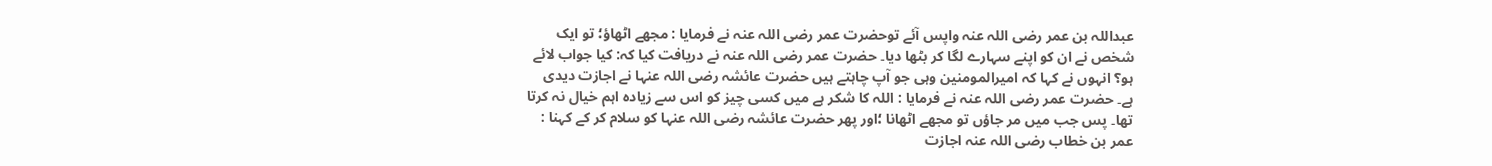عبداللہ بن عمر رضی اللہ عنہ واپس آئے توحضرت عمر رضی اللہ عنہ نے فرمایا : مجھے اٹھاؤ؛ تو ایک شخص نے ان کو اپنے سہارے لگا کر بٹھا دیا۔ حضرت عمر رضی اللہ عنہ نے دریافت کیا کہ: کیا جواب لائے ہو؟ انہوں نے کہا کہ امیرالمومنین وہی جو آپ چاہتے ہیں حضرت عائشہ رضی اللہ عنہا نے اجازت دیدی ہے۔ حضرت عمر رضی اللہ عنہ نے فرمایا : اللہ کا شکر ہے میں کسی چیز کو اس سے زیادہ اہم خیال نہ کرتا تھا۔ پس جب میں مر جاؤں تو مجھے اٹھانا ؛اور پھر حضرت عائشہ رضی اللہ عنہا کو سلام کر کے کہنا : عمر بن خطاب رضی اللہ عنہ اجازت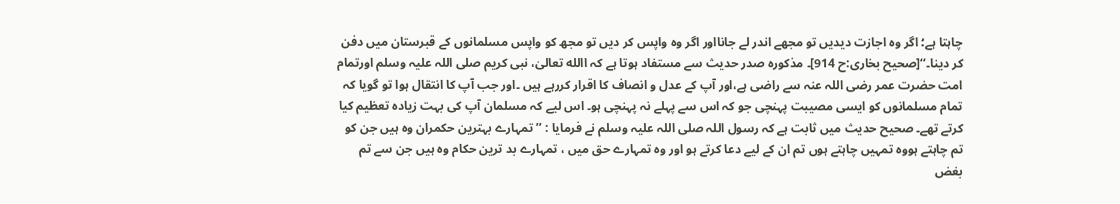چاہتا ہے؛ اگر وہ اجازت دیدیں تو مجھے اندر لے جانااور اگر وہ واپس کر دیں تو مجھ کو واپس مسلمانوں کے قبرستان میں دفن کر دینا۔‘‘[صحیح بخاری:ح 914]۔ مذکورہ صدر حدیث سے مستفاد ہوتا ہے کہ االله تعالیٰ، نبی کریم صلی اللہ علیہ وسلم اورتمام امت حضرت عمر رضی اللہ عنہ سے راضی ہے،اور آپ کے عدل و انصاف کا اقرار کررہے ہیں ۔اور جب آپ کا انتقال ہوا تو گویا کہ تمام مسلمانوں کو ایسی مصیبت پہنچی جو کہ اس سے پہلے نہ پہنچی ہو۔ اس لیے کہ مسلمان آپ کی بہت زیادہ تعظیم کیا کرتے تھے۔ صحیح حدیث میں ثابت ہے کہ رسول اللہ صلی اللہ علیہ وسلم نے فرمایا : ’’تمہارے بہترین حکمران وہ ہیں جن کو تم چاہتے ہووہ تمہیں چاہتے ہوں تم ان کے لیے دعا کرتے ہو اور وہ تمہارے حق میں ، تمہارے بد ترین حکام وہ ہیں جن سے تم بغض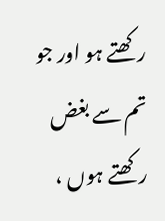رکھتے ہو اور جو تم سے بغض رکھتے ہوں ،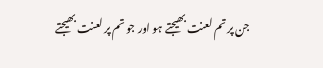جن پر تم لعنت بھیجتے ہو اور جو تم پر لعنت بھیجتے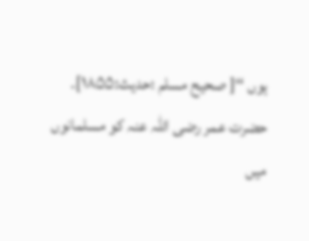ہوں ‘‘[ صحیح مسلم ؛حدیث:۱۸۵۵]۔ حضرت عمر رضی اللہ عنہ کو مسلمانوں میں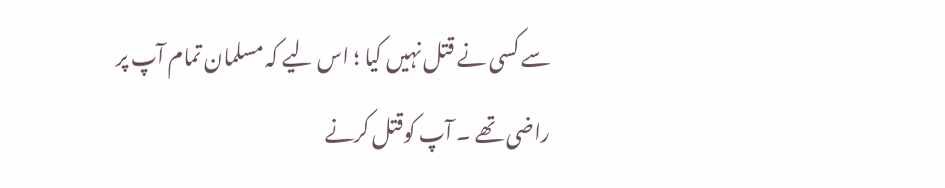سے کسی نے قتل نہیں کیا ؛ اس لیے کہ مسلمان تمام آپ پر راضی تھے ۔ آپ کوقتل کرنے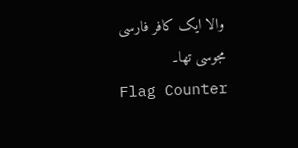والا ایک کافر فارسی مجوسی تھا۔
Flag Counter